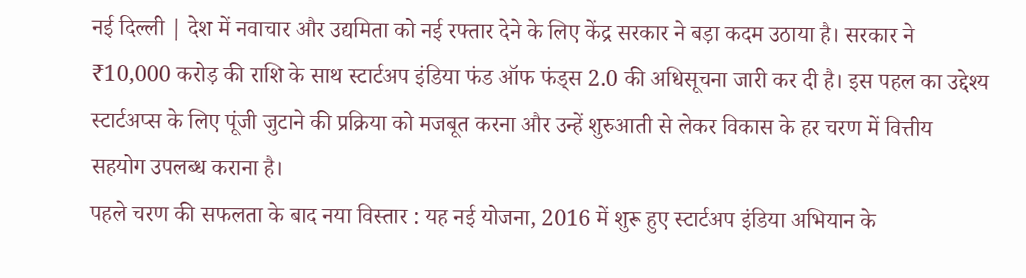नई दिल्ली | देश में नवाचार और उद्यमिता को नई रफ्तार देने के लिए केंद्र सरकार ने बड़ा कदम उठाया है। सरकार ने ₹10,000 करोड़ की राशि के साथ स्टार्टअप इंडिया फंड ऑफ फंड्स 2.0 की अधिसूचना जारी कर दी है। इस पहल का उद्देश्य स्टार्टअप्स के लिए पूंजी जुटाने की प्रक्रिया को मजबूत करना और उन्हें शुरुआती से लेकर विकास के हर चरण में वित्तीय सहयोग उपलब्ध कराना है।
पहले चरण की सफलता के बाद नया विस्तार : यह नई योजना, 2016 में शुरू हुए स्टार्टअप इंडिया अभियान के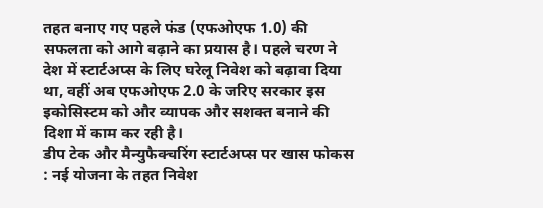तहत बनाए गए पहले फंड (एफओएफ 1.0) की सफलता को आगे बढ़ाने का प्रयास है। पहले चरण ने देश में स्टार्टअप्स के लिए घरेलू निवेश को बढ़ावा दिया था, वहीं अब एफओएफ 2.0 के जरिए सरकार इस इकोसिस्टम को और व्यापक और सशक्त बनाने की दिशा में काम कर रही है।
डीप टेक और मैन्युफैक्चरिंग स्टार्टअप्स पर खास फोकस : नई योजना के तहत निवेश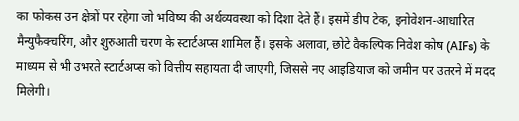का फोकस उन क्षेत्रों पर रहेगा जो भविष्य की अर्थव्यवस्था को दिशा देते हैं। इसमें डीप टेक, इनोवेशन-आधारित मैन्युफैक्चरिंग, और शुरुआती चरण के स्टार्टअप्स शामिल हैं। इसके अलावा, छोटे वैकल्पिक निवेश कोष (AIFs) के माध्यम से भी उभरते स्टार्टअप्स को वित्तीय सहायता दी जाएगी, जिससे नए आइडियाज को जमीन पर उतरने में मदद मिलेगी।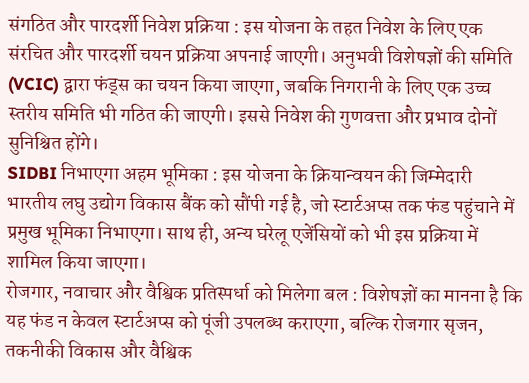संगठित और पारदर्शी निवेश प्रक्रिया : इस योजना के तहत निवेश के लिए एक संरचित और पारदर्शी चयन प्रक्रिया अपनाई जाएगी। अनुभवी विशेषज्ञों की समिति (VCIC) द्वारा फंड्स का चयन किया जाएगा, जबकि निगरानी के लिए एक उच्च स्तरीय समिति भी गठित की जाएगी। इससे निवेश की गुणवत्ता और प्रभाव दोनों सुनिश्चित होंगे।
SIDBI निभाएगा अहम भूमिका : इस योजना के क्रियान्वयन की जिम्मेदारी भारतीय लघु उद्योग विकास बैंक को सौंपी गई है, जो स्टार्टअप्स तक फंड पहुंचाने में प्रमुख भूमिका निभाएगा। साथ ही, अन्य घरेलू एजेंसियों को भी इस प्रक्रिया में शामिल किया जाएगा।
रोजगार, नवाचार और वैश्विक प्रतिस्पर्धा को मिलेगा बल : विशेषज्ञों का मानना है कि यह फंड न केवल स्टार्टअप्स को पूंजी उपलब्ध कराएगा, बल्कि रोजगार सृजन, तकनीकी विकास और वैश्विक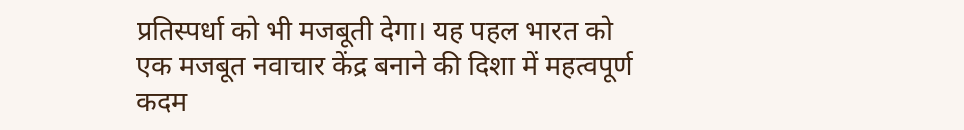प्रतिस्पर्धा को भी मजबूती देगा। यह पहल भारत को एक मजबूत नवाचार केंद्र बनाने की दिशा में महत्वपूर्ण कदम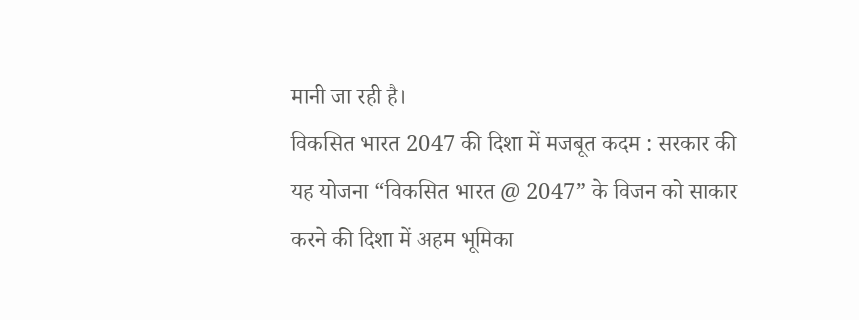मानी जा रही है।
विकसित भारत 2047 की दिशा में मजबूत कदम : सरकार की यह योजना “विकसित भारत @ 2047” के विजन को साकार करने की दिशा में अहम भूमिका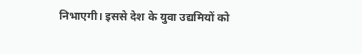निभाएगी। इससे देश के युवा उद्यमियों को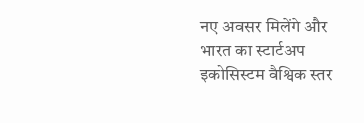नए अवसर मिलेंगे और भारत का स्टार्टअप इकोसिस्टम वैश्विक स्तर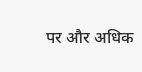पर और अधिक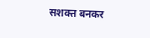सशक्त बनकर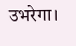उभरेगा।